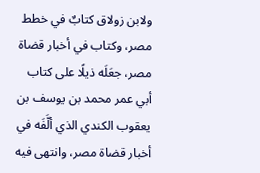ولابن زولاق كتابٌ في خطط مصر، وكتاب في أخبار قضاة مصر، جعَلَه ذيلًا على كتاب أبي عمر محمد بن يوسف بن يعقوب الكندي الذي ألَّفَه في أخبار قضاة مصر، وانتهى فيه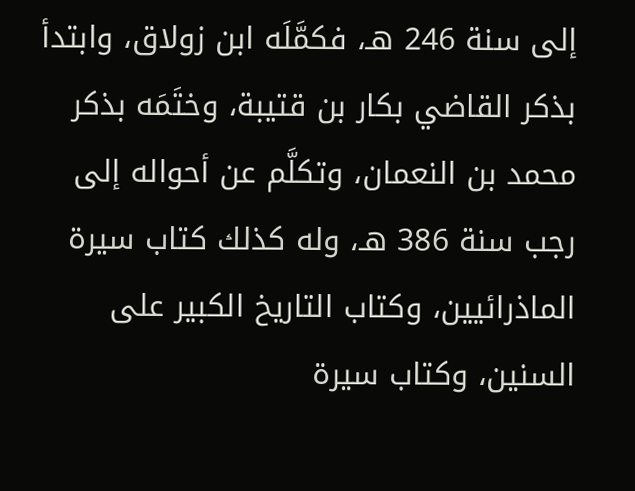إلى سنة 246 هـ، فكمَّلَه ابن زولاق، وابتدأ بذكر القاضي بكار بن قتيبة، وختَمَه بذكر محمد بن النعمان، وتكلَّم عن أحواله إلى رجب سنة 386 هـ، وله كذلك كتاب سيرة الماذرائيين، وكتاب التاريخ الكبير على السنين، وكتاب سيرة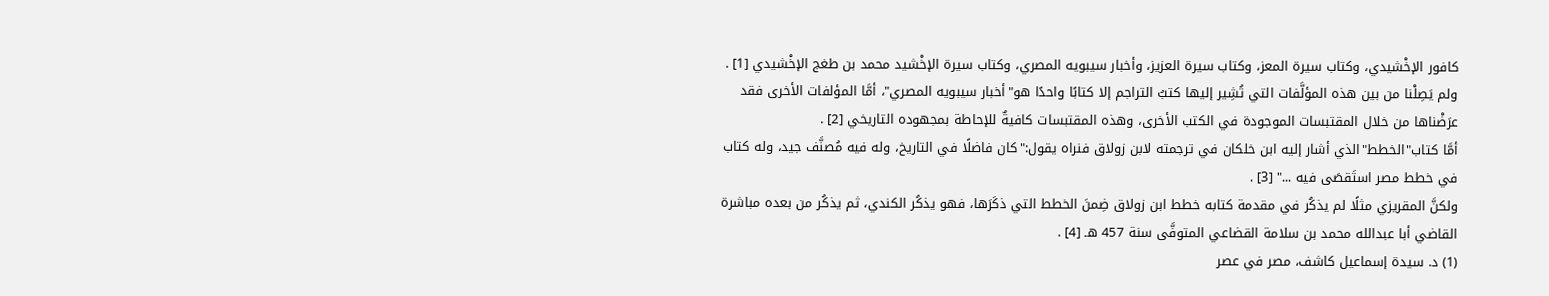كافور الإخْشيدي، وكتاب سيرة المعز، وكتاب سيرة العزيز، وأخبار سيبويه المصري، وكتاب سيرة الإخْشيد محمد بن طغج الإخْشيدي [1] .
ولم يَصِلْنا من بين هذه المؤلَّفات التي تُشِير إليها كتبُ التراجم إلا كتابًا واحدًا هو"أخبار سيبويه المصري"، أمَّا المؤلفات الأخرى فقد عرَضْناها من خلال المقتبسات الموجودة في الكتب الأخرى، وهذه المقتبسات كافيةٌ للإحاطة بمجهوده التاريخي [2] .
أمَّا كتاب"الخطط"الذي أشار إليه ابن خلكان في ترجمته لابن زولاق فنراه يقول:"كان فاضلًا في التاريخ، وله فيه مُصنَّف جيد، وله كتاب في خطط مصر استَقصَى فيه ..." [3] .
ولكنَّ المقريزي مثلًا لم يذكُر في مقدمة كتابه خطط ابن زولاق ضِمنَ الخطط التي ذكَرَها، فهو يذكُر الكندي، ثم يذكُر من بعده مباشرة القاضي أبا عبدالله محمد بن سلامة القضاعي المتوفَّى سنة 457 هـ [4] .
(1) د. سيدة إسماعيل كاشف، مصر في عصر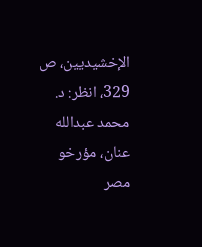الإخشيديين، ص 329، انظر: د. محمد عبدالله عنان، مؤرخو مصر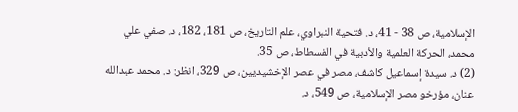الإسلامية، ص 38 - 41، د. فتحية النبراوي، علم التاريخ، ص 181، 182، د. صفي علي محمد، الحركة العلمية والأدبية في الفسطاط، ص 35.
(2) د. سيدة إسماعيل كاشف، مصر في عصر الإخشيديين، ص 329، انظر: د. محمد عبدالله عنان، مؤرخو مصر الإسلامية، ص 549، د.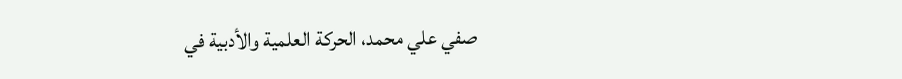صفي علي محمد، الحركة العلمية والأدبية في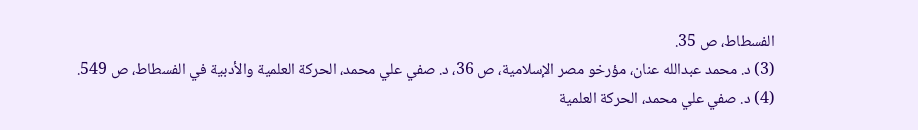الفسطاط، ص 35.
(3) د. محمد عبدالله عنان، مؤرخو مصر الإسلامية، ص 36، د. صفي علي محمد، الحركة العلمية والأدبية في الفسطاط، ص 549.
(4) د. صفي علي محمد، الحركة العلمية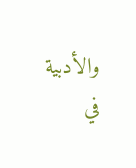والأدبية في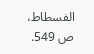الفسطاط، ص 549.